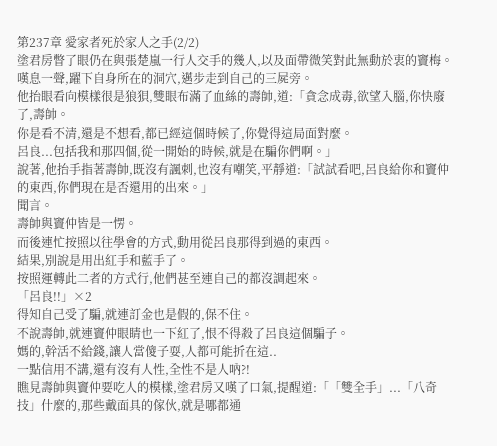第237章 愛家者死於家人之手(2/2)
塗君房瞥了眼仍在與張楚嵐一行人交手的幾人,以及面帶微笑對此無動於衷的竇梅。
嘆息一聲,躍下自身所在的洞穴,邁步走到自己的三屍旁。
他抬眼看向模樣很是狼狽,雙眼布滿了血絲的壽帥,道:「貪念成毒,欲望入腦,你快廢了,壽帥。
你是看不清,還是不想看,都已經這個時候了,你覺得這局面對麼。
呂良...包括我和那四個,從一開始的時候,就是在騙你們啊。」
說著,他抬手指著壽帥,既沒有諷刺,也沒有嘲笑,平靜道:「試試看吧,呂良給你和竇仲的東西,你們現在是否還用的出來。」
聞言。
壽帥與竇仲皆是一愣。
而後連忙按照以往學會的方式,動用從呂良那得到過的東西。
結果,別說是用出紅手和藍手了。
按照運轉此二者的方式行,他們甚至連自己的都沒調起來。
「呂良!!」×2
得知自己受了騙,就連訂金也是假的,保不住。
不說壽帥,就連竇仲眼睛也一下紅了,恨不得殺了呂良這個騙子。
媽的,幹活不給錢,讓人當傻子耍,人都可能折在這..
一點信用不講,還有沒有人性,全性不是人吶?!
瞧見壽帥與竇仲要吃人的模樣,塗君房又嘆了口氣,提醒道:「「雙全手」...「八奇技」什麼的,那些戴面具的傢伙,就是哪都通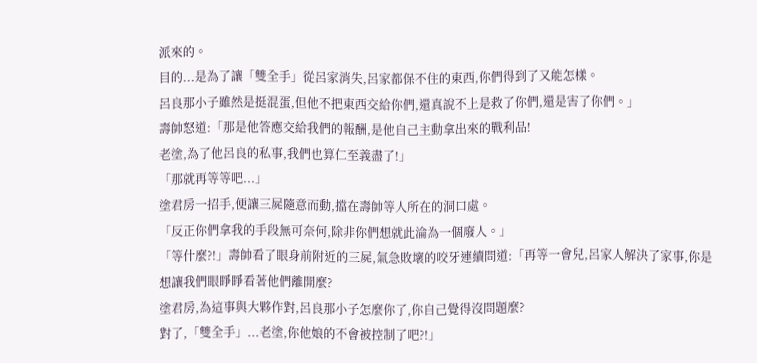派來的。
目的...是為了讓「雙全手」從呂家消失,呂家都保不住的東西,你們得到了又能怎樣。
呂良那小子雖然是挺混蛋,但他不把東西交給你們,還真說不上是救了你們,還是害了你們。」
壽帥怒道:「那是他答應交給我們的報酬,是他自己主動拿出來的戰利品!
老塗,為了他呂良的私事,我們也算仁至義盡了!」
「那就再等等吧...」
塗君房一招手,便讓三屍隨意而動,擋在壽帥等人所在的洞口處。
「反正你們拿我的手段無可奈何,除非你們想就此淪為一個廢人。」
「等什麼?!」壽帥看了眼身前附近的三屍,氣急敗壞的咬牙連續問道:「再等一會兒,呂家人解決了家事,你是想讓我們眼睜睜看著他們離開麼?
塗君房,為這事與大夥作對,呂良那小子怎麼你了,你自己覺得沒問題麼?
對了,「雙全手」...老塗,你他娘的不會被控制了吧?!」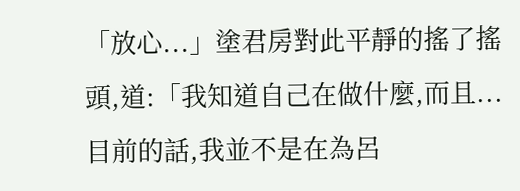「放心...」塗君房對此平靜的搖了搖頭,道:「我知道自己在做什麼,而且...目前的話,我並不是在為呂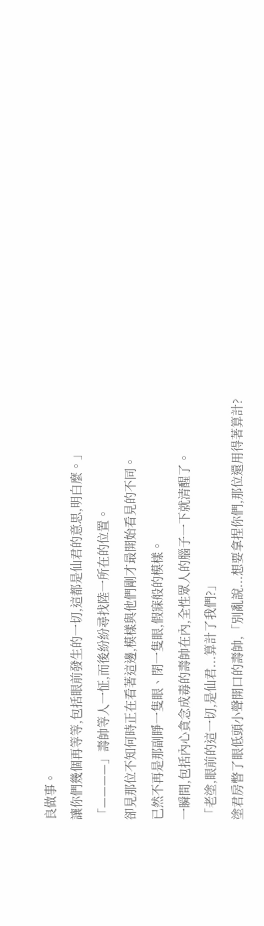良做事。
讓你們幾個再等等,包括眼前發生的一切,這都是仙君的意思,明白麼。」
「————」壽帥等人一怔,而後紛紛尋找陸一所在的位置。
卻見那位不知何時正在看著這邊,模樣與他們剛才最開始看見的不同。
已然不再是那副睜一隻眼、閉一隻眼,假寐般的模樣。
一瞬間,包括內心貪念成毒的壽帥在內,全性眾人的腦子一下就清醒了。
「老塗,眼前的這一切,是仙君...算計了我們?」
塗君房瞥了眼低頭小聲開口的壽帥,「別亂說...想要拿捏你們,那位還用得著算計?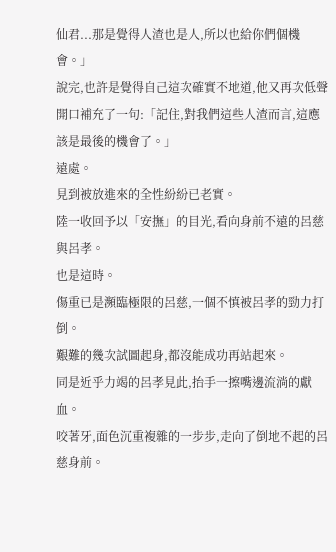仙君...那是覺得人渣也是人,所以也給你們個機會。」
說完,也許是覺得自己這次確實不地道,他又再次低聲開口補充了一句:「記住,對我們這些人渣而言,這應該是最後的機會了。」
遠處。
見到被放進來的全性紛紛已老實。
陸一收回予以「安撫」的目光,看向身前不遠的呂慈與呂孝。
也是這時。
傷重已是瀕臨極限的呂慈,一個不慎被呂孝的勁力打倒。
艱難的幾次試圖起身,都沒能成功再站起來。
同是近乎力竭的呂孝見此,抬手一擦嘴邊流淌的獻血。
咬著牙,面色沉重複雜的一步步,走向了倒地不起的呂慈身前。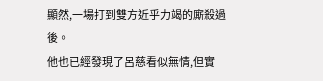顯然,一場打到雙方近乎力竭的廝殺過後。
他也已經發現了呂慈看似無情,但實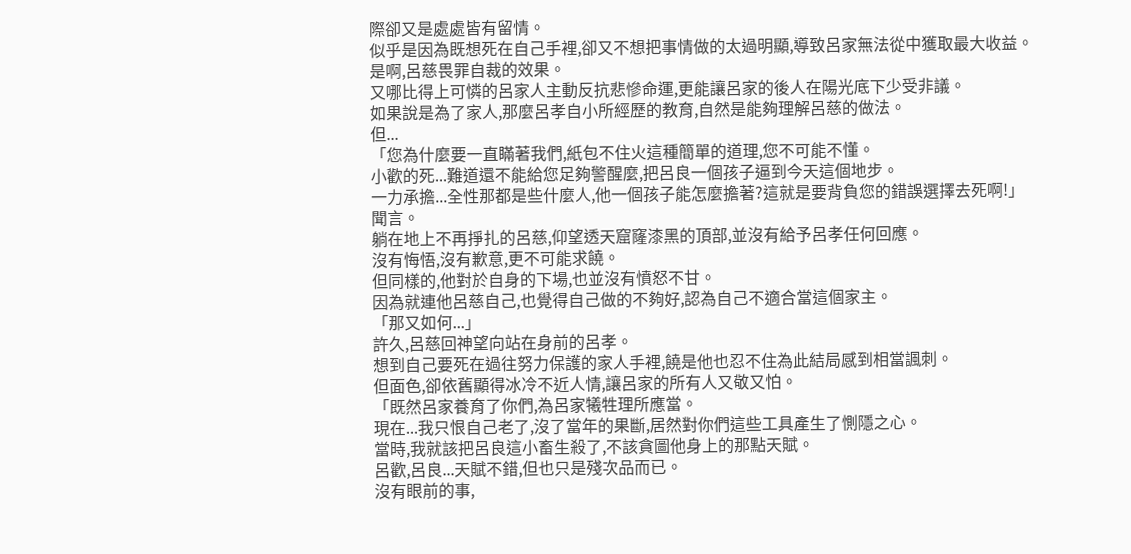際卻又是處處皆有留情。
似乎是因為既想死在自己手裡,卻又不想把事情做的太過明顯,導致呂家無法從中獲取最大收益。
是啊,呂慈畏罪自裁的效果。
又哪比得上可憐的呂家人主動反抗悲慘命運,更能讓呂家的後人在陽光底下少受非議。
如果說是為了家人,那麼呂孝自小所經歷的教育,自然是能夠理解呂慈的做法。
但...
「您為什麼要一直瞞著我們,紙包不住火這種簡單的道理,您不可能不懂。
小歡的死...難道還不能給您足夠警醒麼,把呂良一個孩子逼到今天這個地步。
一力承擔...全性那都是些什麼人,他一個孩子能怎麼擔著?這就是要背負您的錯誤選擇去死啊!」
聞言。
躺在地上不再掙扎的呂慈,仰望透天窟窿漆黑的頂部,並沒有給予呂孝任何回應。
沒有悔悟,沒有歉意,更不可能求饒。
但同樣的,他對於自身的下場,也並沒有憤怒不甘。
因為就連他呂慈自己,也覺得自己做的不夠好,認為自己不適合當這個家主。
「那又如何...」
許久,呂慈回神望向站在身前的呂孝。
想到自己要死在過往努力保護的家人手裡,饒是他也忍不住為此結局感到相當諷刺。
但面色,卻依舊顯得冰冷不近人情,讓呂家的所有人又敬又怕。
「既然呂家養育了你們,為呂家犧牲理所應當。
現在...我只恨自己老了,沒了當年的果斷,居然對你們這些工具產生了惻隱之心。
當時,我就該把呂良這小畜生殺了,不該貪圖他身上的那點天賦。
呂歡,呂良...天賦不錯,但也只是殘次品而已。
沒有眼前的事,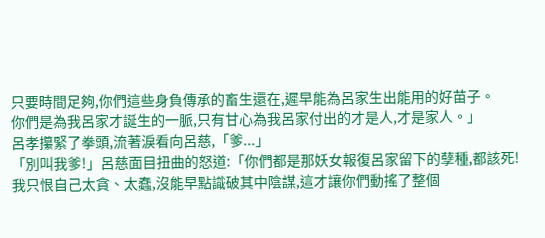只要時間足夠,你們這些身負傳承的畜生還在,遲早能為呂家生出能用的好苗子。
你們是為我呂家才誕生的一脈,只有甘心為我呂家付出的才是人,才是家人。」
呂孝攥緊了拳頭,流著淚看向呂慈,「爹...」
「別叫我爹!」呂慈面目扭曲的怒道:「你們都是那妖女報復呂家留下的孽種,都該死!
我只恨自己太貪、太蠢,沒能早點識破其中陰謀,這才讓你們動搖了整個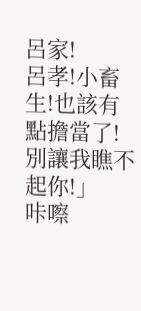呂家!
呂孝!小畜生!也該有點擔當了!別讓我瞧不起你!」
咔嚓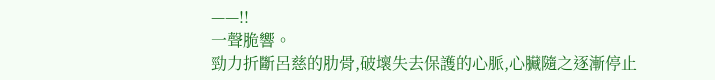——!!
一聲脆響。
勁力折斷呂慈的肋骨,破壞失去保護的心脈,心臟隨之逐漸停止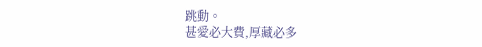跳動。
甚愛必大費,厚藏必多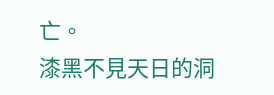亡。
漆黑不見天日的洞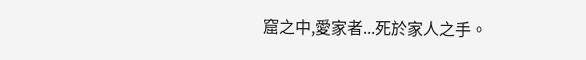窟之中,愛家者...死於家人之手。